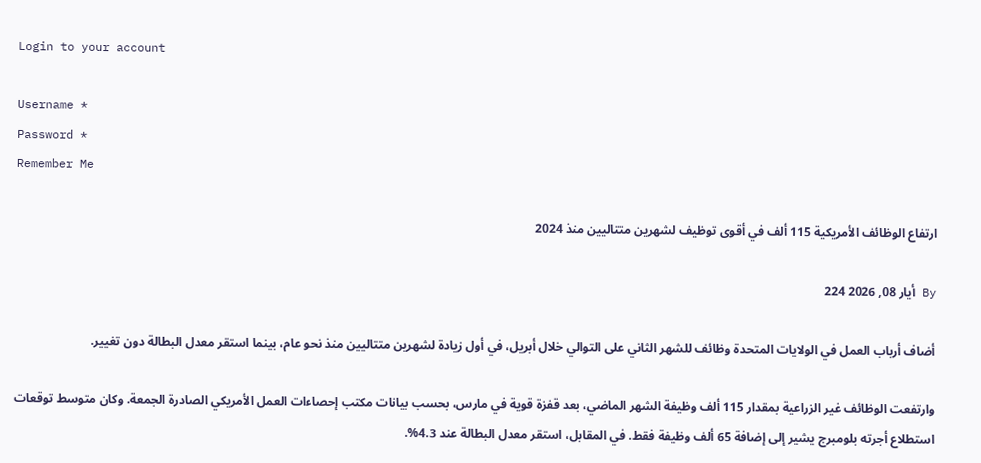Login to your account

Username *
Password *
Remember Me

ارتفاع الوظائف الأمريكية 115 ألف في أقوى توظيف لشهرين متتاليين منذ 2024

By أيار 08, 2026 224

أضاف أرباب العمل في الولايات المتحدة وظائف للشهر الثاني على التوالي خلال أبريل، في أول زيادة لشهرين متتاليين منذ نحو عام، بينما استقر معدل البطالة دون تغيير.

وارتفعت الوظائف غير الزراعية بمقدار 115 ألف وظيفة الشهر الماضي، بعد قفزة قوية في مارس، بحسب بيانات مكتب إحصاءات العمل الأمريكي الصادرة الجمعة. وكان متوسط توقعات استطلاع أجرته بلومبرج يشير إلى إضافة 65 ألف وظيفة فقط. في المقابل، استقر معدل البطالة عند 4.3%.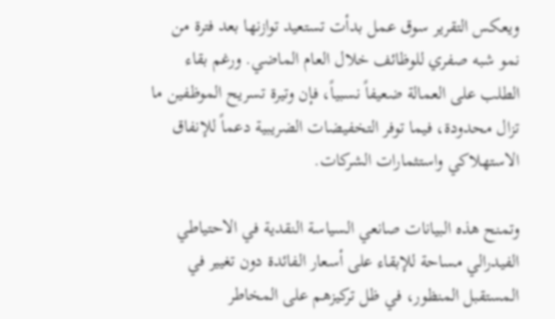ويعكس التقرير سوق عمل بدأت تستعيد توازنها بعد فترة من نمو شبه صفري للوظائف خلال العام الماضي. ورغم بقاء الطلب على العمالة ضعيفاً نسبياً، فإن وتيرة تسريح الموظفين ما تزال محدودة، فيما توفر التخفيضات الضريبية دعماً للإنفاق الاستهلاكي واستثمارات الشركات.

وتمنح هذه البيانات صانعي السياسة النقدية في الاحتياطي الفيدرالي مساحة للإبقاء على أسعار الفائدة دون تغيير في المستقبل المنظور، في ظل تركيزهم على المخاطر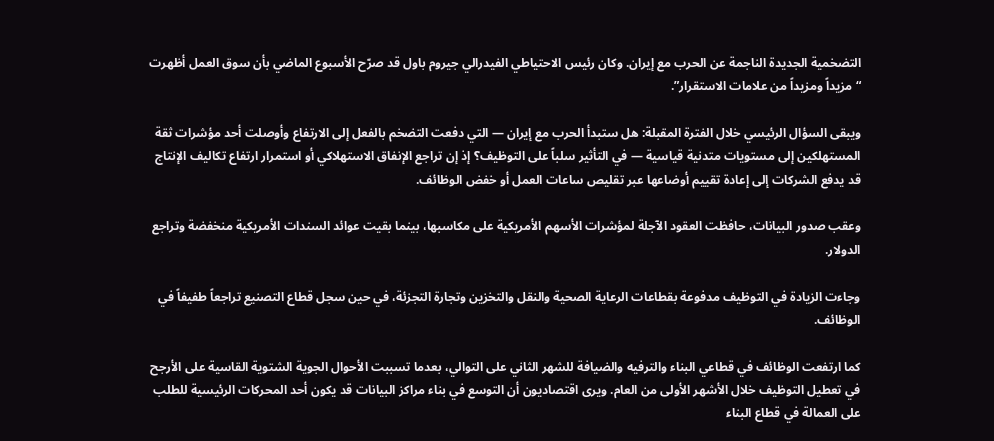التضخمية الجديدة الناجمة عن الحرب مع إيران. وكان رئيس الاحتياطي الفيدرالي جيروم باول قد صرّح الأسبوع الماضي بأن سوق العمل أظهرت “مزيداً ومزيداً من علامات الاستقرار”.

ويبقى السؤال الرئيسي خلال الفترة المقبلة: هل ستبدأ الحرب مع إيران — التي دفعت التضخم بالفعل إلى الارتفاع وأوصلت أحد مؤشرات ثقة المستهلكين إلى مستويات متدنية قياسية — في التأثير سلباً على التوظيف؟ إذ إن تراجع الإنفاق الاستهلاكي أو استمرار ارتفاع تكاليف الإنتاج قد يدفع الشركات إلى إعادة تقييم أوضاعها عبر تقليص ساعات العمل أو خفض الوظائف.

وعقب صدور البيانات، حافظت العقود الآجلة لمؤشرات الأسهم الأمريكية على مكاسبها، بينما بقيت عوائد السندات الأمريكية منخفضة وتراجع الدولار.

وجاءت الزيادة في التوظيف مدفوعة بقطاعات الرعاية الصحية والنقل والتخزين وتجارة التجزئة، في حين سجل قطاع التصنيع تراجعاً طفيفاً في الوظائف.

كما ارتفعت الوظائف في قطاعي البناء والترفيه والضيافة للشهر الثاني على التوالي، بعدما تسببت الأحوال الجوية الشتوية القاسية على الأرجح في تعطيل التوظيف خلال الأشهر الأولى من العام. ويرى اقتصاديون أن التوسع في بناء مراكز البيانات قد يكون أحد المحركات الرئيسية للطلب على العمالة في قطاع البناء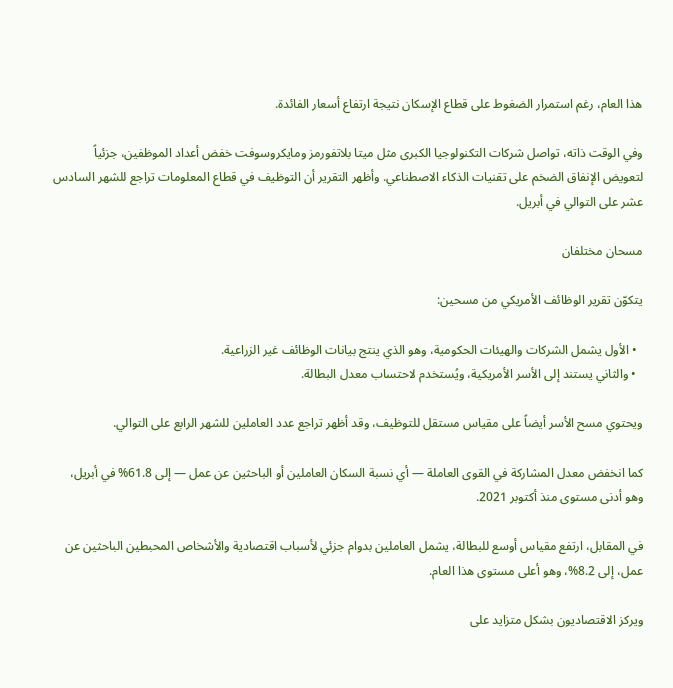هذا العام، رغم استمرار الضغوط على قطاع الإسكان نتيجة ارتفاع أسعار الفائدة.

وفي الوقت ذاته، تواصل شركات التكنولوجيا الكبرى مثل ميتا بلاتفورمز ومايكروسوفت خفض أعداد الموظفين، جزئياً لتعويض الإنفاق الضخم على تقنيات الذكاء الاصطناعي. وأظهر التقرير أن التوظيف في قطاع المعلومات تراجع للشهر السادس عشر على التوالي في أبريل.

مسحان مختلفان

يتكوّن تقرير الوظائف الأمريكي من مسحين:

  • الأول يشمل الشركات والهيئات الحكومية، وهو الذي ينتج بيانات الوظائف غير الزراعية.
  • والثاني يستند إلى الأسر الأمريكية، ويُستخدم لاحتساب معدل البطالة.

ويحتوي مسح الأسر أيضاً على مقياس مستقل للتوظيف، وقد أظهر تراجع عدد العاملين للشهر الرابع على التوالي.

كما انخفض معدل المشاركة في القوى العاملة — أي نسبة السكان العاملين أو الباحثين عن عمل — إلى 61.8% في أبريل، وهو أدنى مستوى منذ أكتوبر 2021.

في المقابل، ارتفع مقياس أوسع للبطالة، يشمل العاملين بدوام جزئي لأسباب اقتصادية والأشخاص المحبطين الباحثين عن عمل، إلى 8.2%، وهو أعلى مستوى هذا العام.

ويركز الاقتصاديون بشكل متزايد على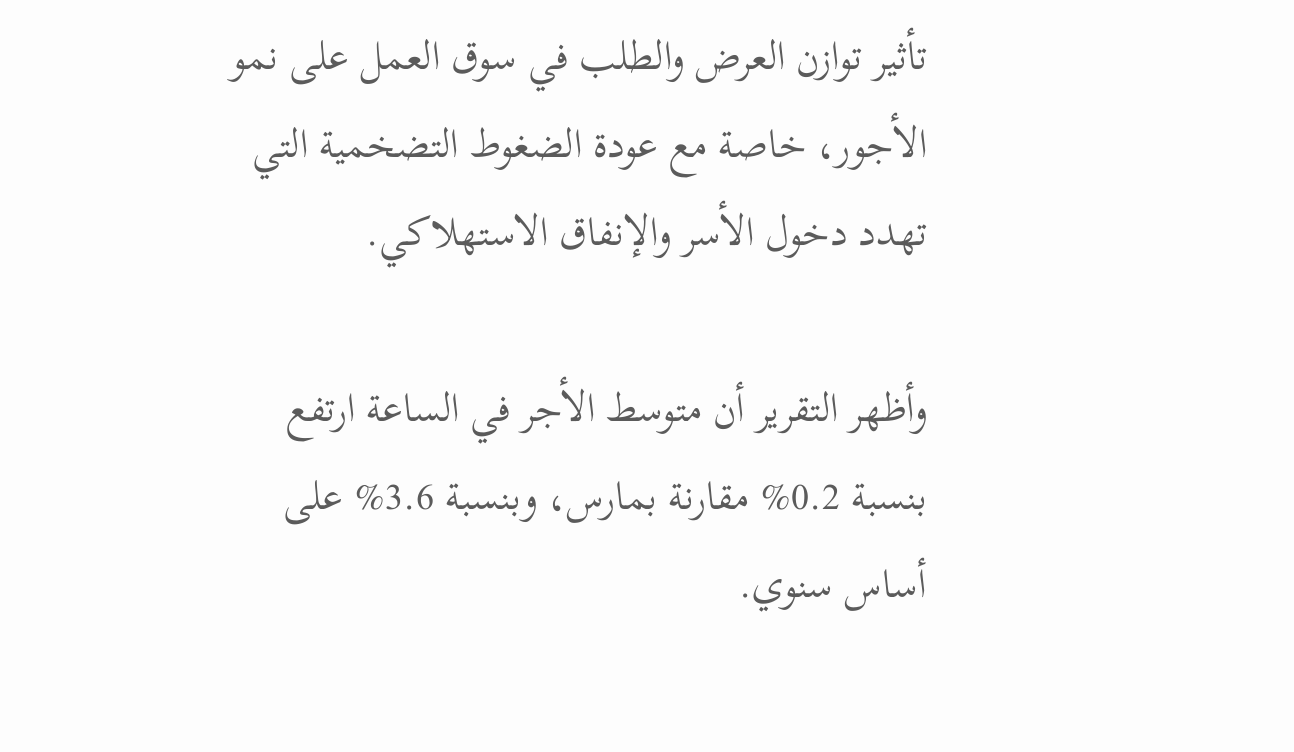تأثير توازن العرض والطلب في سوق العمل على نمو الأجور، خاصة مع عودة الضغوط التضخمية التي تهدد دخول الأسر والإنفاق الاستهلاكي.

وأظهر التقرير أن متوسط الأجر في الساعة ارتفع بنسبة 0.2% مقارنة بمارس، وبنسبة 3.6% على أساس سنوي.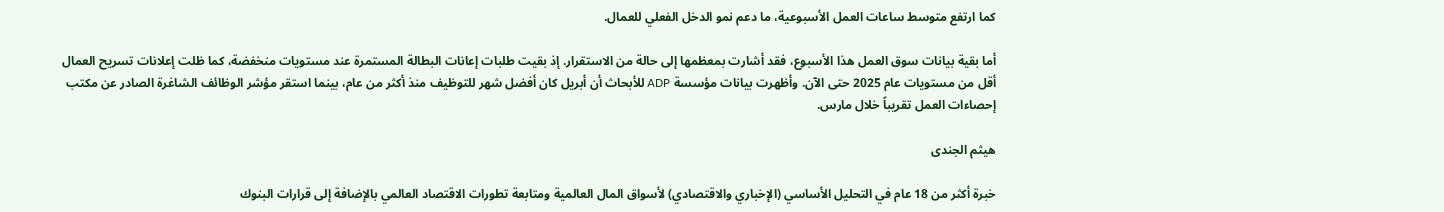كما ارتفع متوسط ساعات العمل الأسبوعية، ما دعم نمو الدخل الفعلي للعمال.

أما بقية بيانات سوق العمل هذا الأسبوع، فقد أشارت بمعظمها إلى حالة من الاستقرار. إذ بقيت طلبات إعانات البطالة المستمرة عند مستويات منخفضة، كما ظلت إعلانات تسريح العمال أقل من مستويات عام 2025 حتى الآن. وأظهرت بيانات مؤسسة ADP للأبحاث أن أبريل كان أفضل شهر للتوظيف منذ أكثر من عام، بينما استقر مؤشر الوظائف الشاغرة الصادر عن مكتب إحصاءات العمل تقريباً خلال مارس.

هيثم الجندى

خبرة أكثر من 18 عام في التحليل الأساسي (الإخباري والاقتصادي) لأسواق المال العالمية ومتابعة تطورات الاقتصاد العالمي بالإضافة إلى قرارات البنوك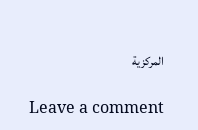المركزية

Leave a comment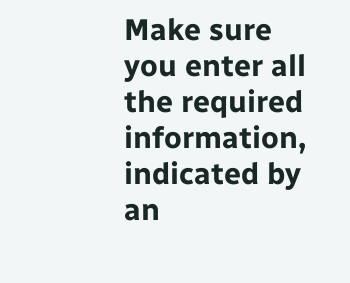Make sure you enter all the required information, indicated by an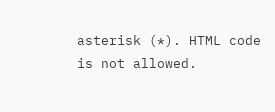asterisk (*). HTML code is not allowed.